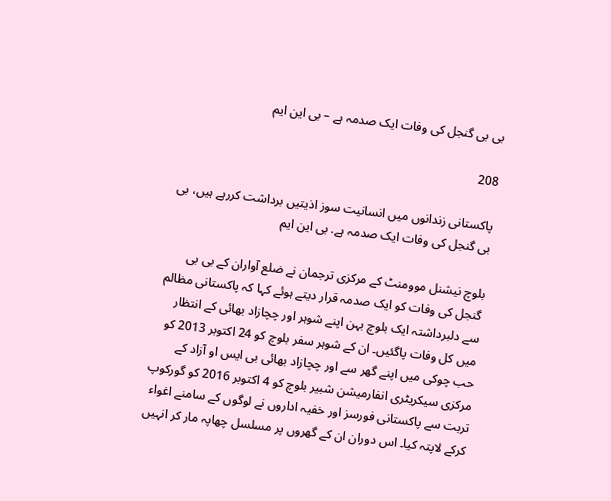بی بی گنجل کی وفات ایک صدمہ ہے – بی این ایم

208

پاکستانی زندانوں میں انسانیت سوز اذیتیں برداشت کررہے ہیں، بی بی گنجل کی وفات ایک صدمہ ہے. بی این ایم

بلوچ نیشنل موومنٹ کے مرکزی ترجمان نے ضلع آواران کے بی بی گنجل کی وفات کو ایک صدمہ قرار دیتے ہوئے کہا کہ پاکستانی مظالم سے دلبرداشتہ ایک بلوچ بہن اپنے شوہر اور چچازاد بھائی کے انتظار میں کل وفات پاگئیں۔ ان کے شوہر سفر بلوچ کو 24 اکتوبر 2013 کو حب چوکی میں اپنے گھر سے اور چچازاد بھائی بی ایس او آزاد کے مرکزی سیکریٹری انفارمیشن شبیر بلوچ کو 4 اکتوبر 2016 کو گورکوپ تربت سے پاکستانی فورسز اور خفیہ اداروں نے لوگوں کے سامنے اغواء کرکے لاپتہ کیا۔ اس دوران ان کے گھروں پر مسلسل چھاپہ مار کر انہیں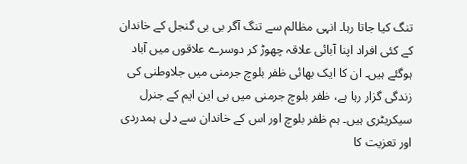تنگ کیا جاتا رہا۔ انہی مظالم سے تنگ آگر بی بی گنجل کے خاندان کے کئی افراد اپنا آبائی علاقہ چھوڑ کر دوسرے علاقوں میں آباد ہوگئے ہیں۔ ان کا ایک بھائی ظفر بلوچ جرمنی میں جلاوطنی کی زندگی گزار رہا ہے، ظفر بلوچ جرمنی میں بی این ایم کے جنرل سیکریٹری ہیں۔ ہم ظفر بلوچ اور اس کے خاندان سے دلی ہمدردی اور تعزیت کا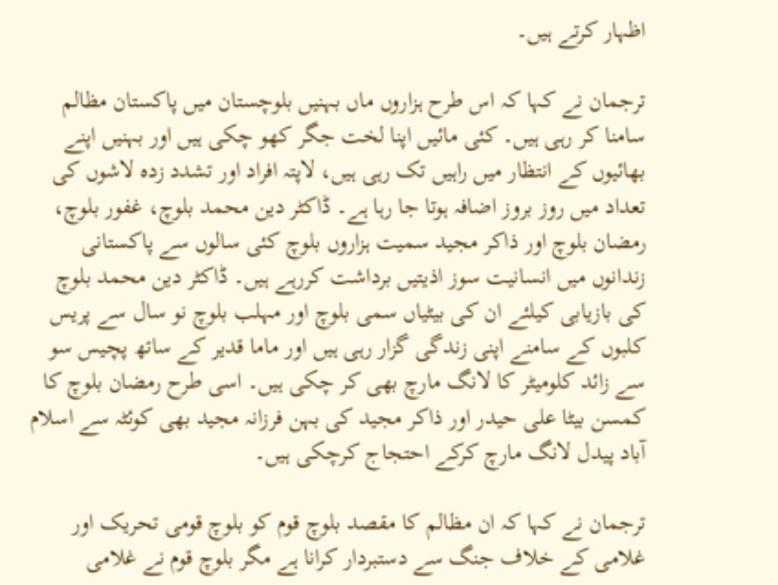اظہار کرتے ہیں۔

ترجمان نے کہا کہ اس طرح ہزاروں ماں بہنیں بلوچستان میں پاکستان مظالم سامنا کر رہی ہیں۔ کئی مائیں اپنا لخت جگر کھو چکی ہیں اور بہنیں اپنے بھائیوں کے انتظار میں راہیں تک رہی ہیں، لاپتہ افراد اور تشدد زدہ لاشوں کی تعداد میں روز بروز اضافہ ہوتا جا رہا ہے۔ ڈاکٹر دین محمد بلوچ، غفور بلوچ، رمضان بلوچ اور ذاکر مجید سمیت ہزاروں بلوچ کئی سالوں سے پاکستانی زندانوں میں انسانیت سوز اذیتیں برداشت کررہے ہیں۔ ڈاکٹر دین محمد بلوچ کی بازیابی کیلئے ان کی بیٹیاں سمی بلوچ اور مہلب بلوچ نو سال سے پریس کلبوں کے سامنے اپنی زندگی گزار رہی ہیں اور ماما قدیر کے ساتھ پچیس سو سے زائد کلومیٹر کا لانگ مارچ بھی کر چکی ہیں۔ اسی طرح رمضان بلوچ کا کمسن بیٹا علی حیدر اور ذاکر مجید کی بہن فرزانہ مجید بھی کوئٹہ سے اسلام آباد پیدل لانگ مارچ کرکے احتجاج کرچکی ہیں۔

ترجمان نے کہا کہ ان مظالم کا مقصد بلوچ قوم کو بلوچ قومی تحریک اور غلامی کے خلاف جنگ سے دستبردار کرانا ہے مگر بلوچ قوم نے غلامی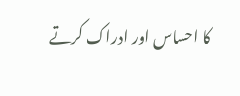کا احساس اور ادراک کرتے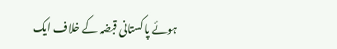ہوئے پاکستانی قبضہ کے خلاف ایک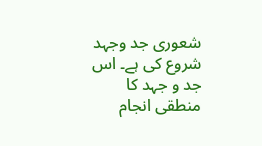شعوری جد وجہد شروع کی ہے۔ اس جد و جہد کا منطقی انجام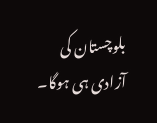بلوچستان کی آزادی ہی ہوگا۔